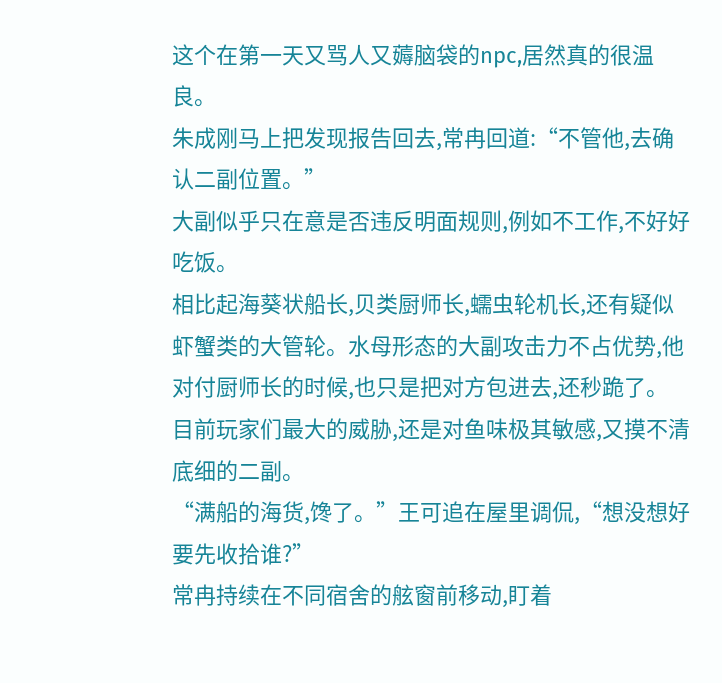这个在第一天又骂人又薅脑袋的npc,居然真的很温良。
朱成刚马上把发现报告回去,常冉回道:“不管他,去确认二副位置。”
大副似乎只在意是否违反明面规则,例如不工作,不好好吃饭。
相比起海葵状船长,贝类厨师长,蠕虫轮机长,还有疑似虾蟹类的大管轮。水母形态的大副攻击力不占优势,他对付厨师长的时候,也只是把对方包进去,还秒跪了。
目前玩家们最大的威胁,还是对鱼味极其敏感,又摸不清底细的二副。
“满船的海货,馋了。”王可追在屋里调侃,“想没想好要先收拾谁?”
常冉持续在不同宿舍的舷窗前移动,盯着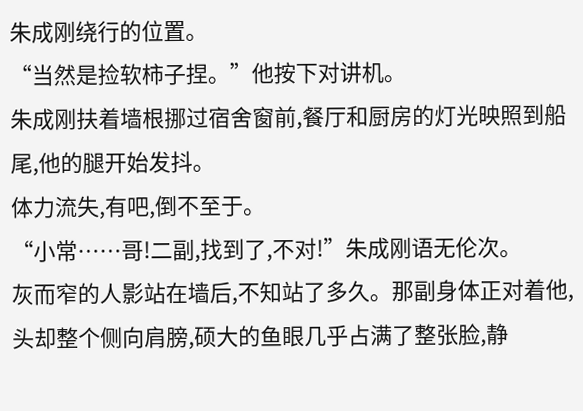朱成刚绕行的位置。
“当然是捡软柿子捏。”他按下对讲机。
朱成刚扶着墙根挪过宿舍窗前,餐厅和厨房的灯光映照到船尾,他的腿开始发抖。
体力流失,有吧,倒不至于。
“小常……哥!二副,找到了,不对!”朱成刚语无伦次。
灰而窄的人影站在墙后,不知站了多久。那副身体正对着他,头却整个侧向肩膀,硕大的鱼眼几乎占满了整张脸,静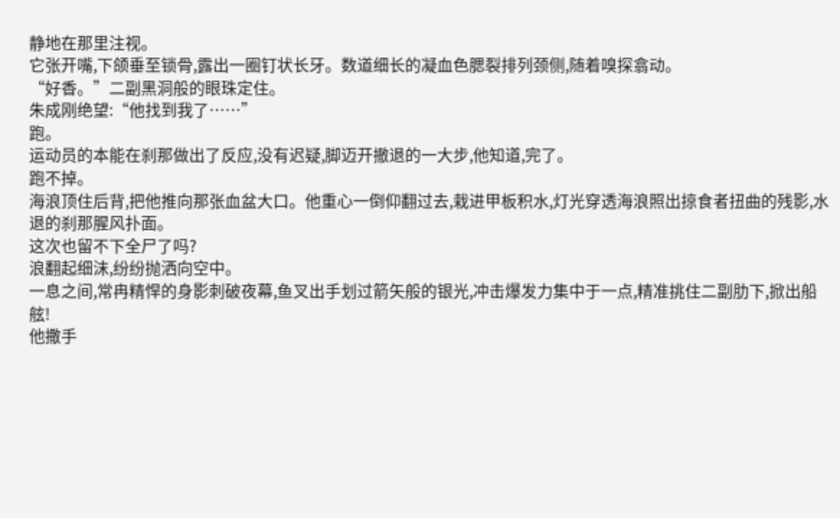静地在那里注视。
它张开嘴,下颌垂至锁骨,露出一圈钉状长牙。数道细长的凝血色腮裂排列颈侧,随着嗅探翕动。
“好香。”二副黑洞般的眼珠定住。
朱成刚绝望:“他找到我了……”
跑。
运动员的本能在刹那做出了反应,没有迟疑,脚迈开撤退的一大步,他知道,完了。
跑不掉。
海浪顶住后背,把他推向那张血盆大口。他重心一倒仰翻过去,栽进甲板积水,灯光穿透海浪照出掠食者扭曲的残影,水退的刹那腥风扑面。
这次也留不下全尸了吗?
浪翻起细沫,纷纷抛洒向空中。
一息之间,常冉精悍的身影刺破夜幕,鱼叉出手划过箭矢般的银光,冲击爆发力集中于一点,精准挑住二副肋下,掀出船舷!
他撒手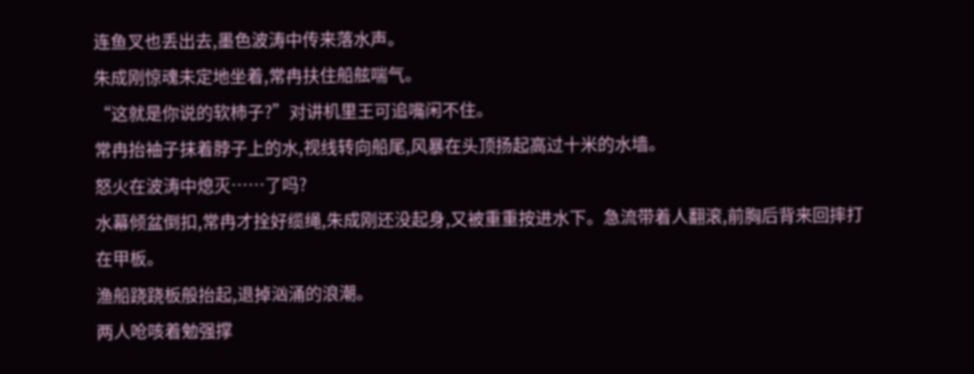连鱼叉也丢出去,墨色波涛中传来落水声。
朱成刚惊魂未定地坐着,常冉扶住船舷喘气。
“这就是你说的软柿子?”对讲机里王可追嘴闲不住。
常冉抬袖子抹着脖子上的水,视线转向船尾,风暴在头顶扬起高过十米的水墙。
怒火在波涛中熄灭……了吗?
水幕倾盆倒扣,常冉才拴好缆绳,朱成刚还没起身,又被重重按进水下。急流带着人翻滚,前胸后背来回摔打在甲板。
渔船跷跷板般抬起,退掉汹涌的浪潮。
两人呛咳着勉强撑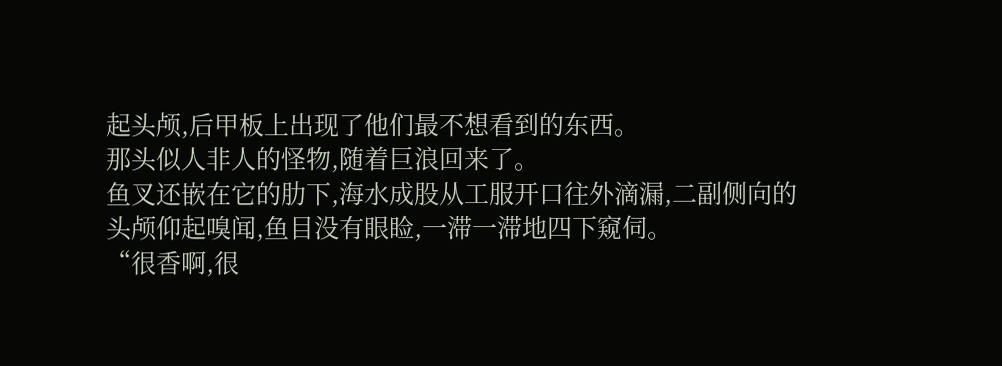起头颅,后甲板上出现了他们最不想看到的东西。
那头似人非人的怪物,随着巨浪回来了。
鱼叉还嵌在它的肋下,海水成股从工服开口往外滴漏,二副侧向的头颅仰起嗅闻,鱼目没有眼睑,一滞一滞地四下窥伺。
“很香啊,很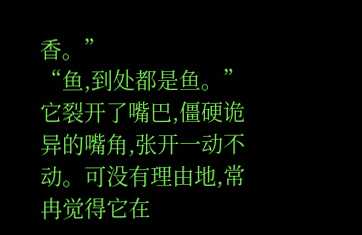香。”
“鱼,到处都是鱼。”
它裂开了嘴巴,僵硬诡异的嘴角,张开一动不动。可没有理由地,常冉觉得它在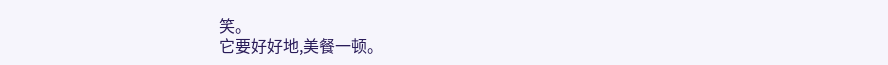笑。
它要好好地,美餐一顿。